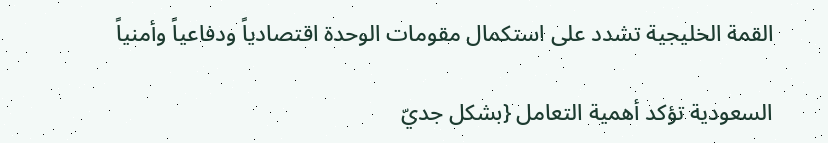القمة الخليجية تشدد على استكمال مقومات الوحدة اقتصادياً ودفاعياً وأمنياً

السعودية تؤكد أهمية التعامل {بشكل جديّ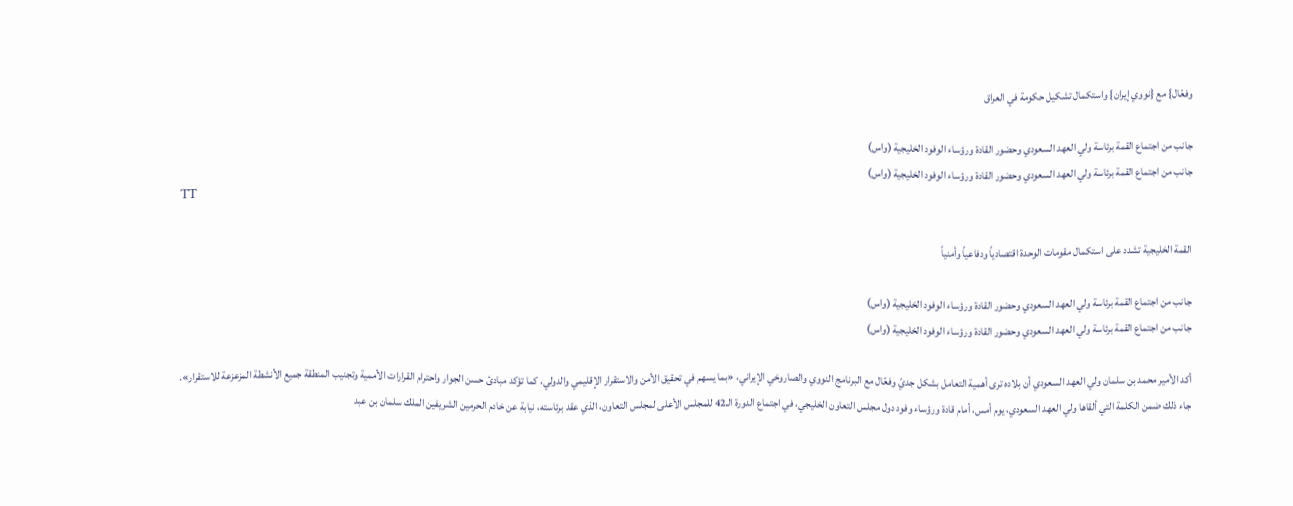وفعّال} مع {نووي إيران} واستكمال تشكيل حكومة في العراق

جانب من اجتماع القمة برئاسة ولي العهد السعودي وحضور القادة ورؤساء الوفود الخليجية (واس)
جانب من اجتماع القمة برئاسة ولي العهد السعودي وحضور القادة ورؤساء الوفود الخليجية (واس)
TT

القمة الخليجية تشدد على استكمال مقومات الوحدة اقتصادياً ودفاعياً وأمنياً

جانب من اجتماع القمة برئاسة ولي العهد السعودي وحضور القادة ورؤساء الوفود الخليجية (واس)
جانب من اجتماع القمة برئاسة ولي العهد السعودي وحضور القادة ورؤساء الوفود الخليجية (واس)

أكد الأمير محمد بن سلمان ولي العهد السعودي أن بلاده ترى أهمية التعامل بشكل جديّ وفعّال مع البرنامج النووي والصاروخي الإيراني، «بما يسهم في تحقيق الأمن والاستقرار الإقليمي والدولي، كما تؤكد مبادئ حسن الجوار واحترام القرارات الأممية وتجنيب المنطقة جميع الأنشطة المزعزعة للاستقرار».
جاء ذلك ضمن الكلمة التي ألقاها ولي العهد السعودي، يوم أمس، أمام قادة ورؤساء وفود دول مجلس التعاون الخليجي، في اجتماع الدورة الـ42 للمجلس الأعلى لمجلس التعاون، الذي عقد برئاسته، نيابة عن خادم الحرمين الشريفين الملك سلمان بن عبد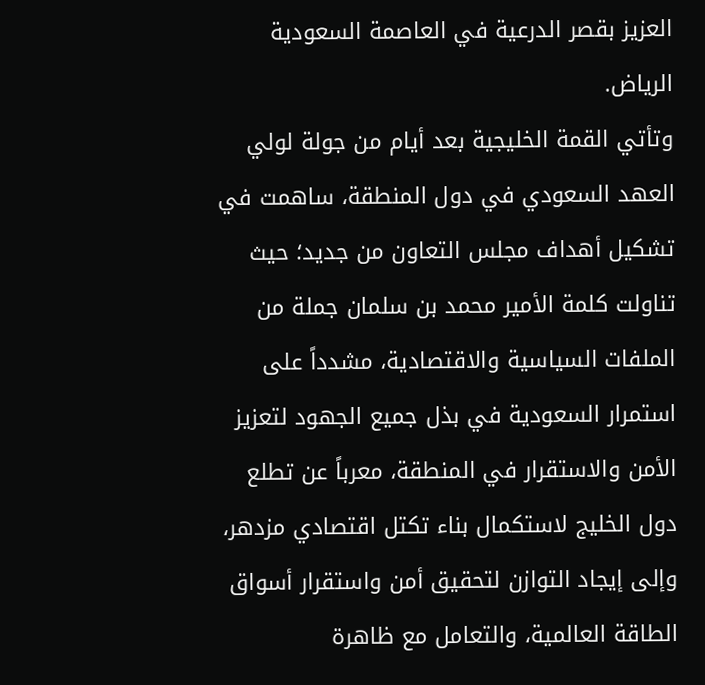العزيز بقصر الدرعية في العاصمة السعودية الرياض.
وتأتي القمة الخليجية بعد أيام من جولة لولي العهد السعودي في دول المنطقة، ساهمت في تشكيل أهداف مجلس التعاون من جديد؛ حيث تناولت كلمة الأمير محمد بن سلمان جملة من الملفات السياسية والاقتصادية، مشدداً على استمرار السعودية في بذل جميع الجهود لتعزيز الأمن والاستقرار في المنطقة، معرباً عن تطلع دول الخليج لاستكمال بناء تكتل اقتصادي مزدهر، وإلى إيجاد التوازن لتحقيق أمن واستقرار أسواق الطاقة العالمية، والتعامل مع ظاهرة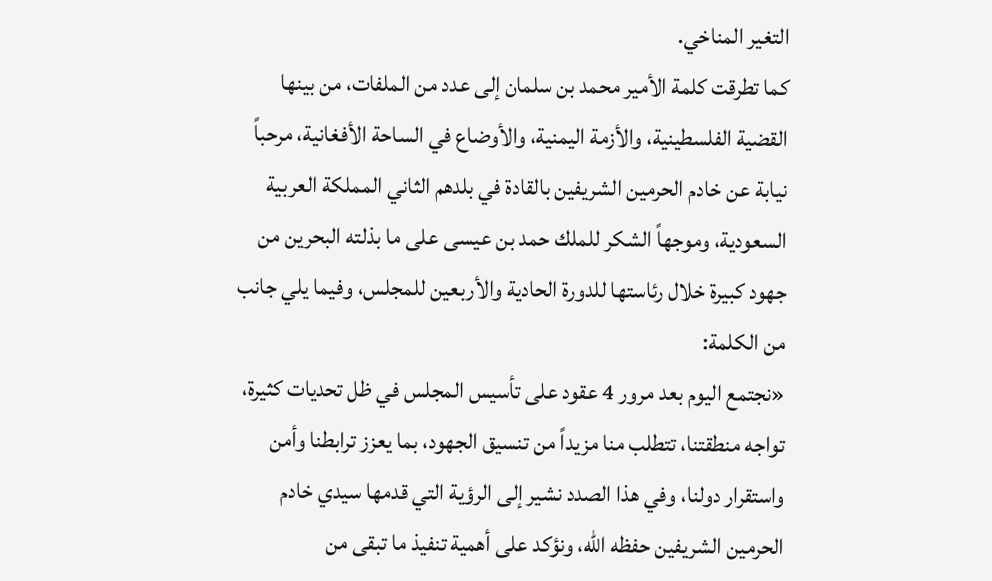التغير المناخي.
كما تطرقت كلمة الأمير محمد بن سلمان إلى عدد من الملفات، من بينها القضية الفلسطينية، والأزمة اليمنية، والأوضاع في الساحة الأفغانية، مرحباً نيابة عن خادم الحرمين الشريفين بالقادة في بلدهم الثاني المملكة العربية السعودية، وموجهاً الشكر للملك حمد بن عيسى على ما بذلته البحرين من جهود كبيرة خلال رئاستها للدورة الحادية والأربعين للمجلس، وفيما يلي جانب من الكلمة:
«نجتمع اليوم بعد مرور 4 عقود على تأسيس المجلس في ظل تحديات كثيرة، تواجه منطقتنا، تتطلب منا مزيداً من تنسيق الجهود، بما يعزز ترابطنا وأمن واستقرار دولنا، وفي هذا الصدد نشير إلى الرؤية التي قدمها سيدي خادم الحرمين الشريفين حفظه الله، ونؤكد على أهمية تنفيذ ما تبقى من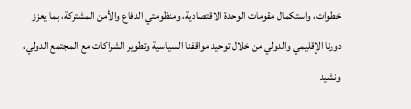خطوات، واستكمال مقومات الوحدة الاقتصادية، ومنظومتي الدفاع والأمن المشتركة، بما يعزز دورنا الإقليمي والدولي من خلال توحيد مواقفنا السياسية وتطوير الشراكات مع المجتمع الدولي، ونشيد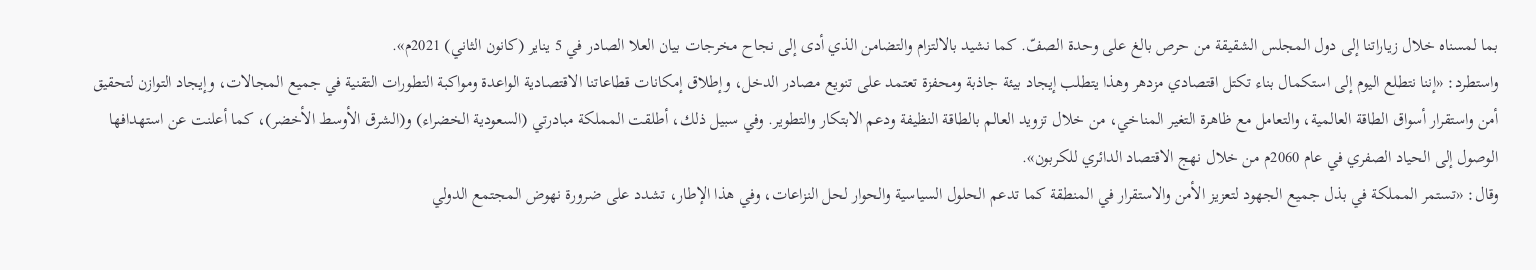بما لمسناه خلال زياراتنا إلى دول المجلس الشقيقة من حرص بالغ على وحدة الصفّ. كما نشيد بالالتزام والتضامن الذي أدى إلى نجاح مخرجات بيان العلا الصادر في 5 يناير (كانون الثاني) 2021م».
واستطرد: «إننا نتطلع اليوم إلى استكمال بناء تكتل اقتصادي مزدهر وهذا يتطلب إيجاد بيئة جاذبة ومحفزة تعتمد على تنويع مصادر الدخل، وإطلاق إمكانات قطاعاتنا الاقتصادية الواعدة ومواكبة التطورات التقنية في جميع المجالات، وإيجاد التوازن لتحقيق أمن واستقرار أسواق الطاقة العالمية، والتعامل مع ظاهرة التغير المناخي، من خلال تزويد العالم بالطاقة النظيفة ودعم الابتكار والتطوير. وفي سبيل ذلك، أطلقت المملكة مبادرتي (السعودية الخضراء) و(الشرق الأوسط الأخضر)، كما أعلنت عن استهدافها الوصول إلى الحياد الصفري في عام 2060م من خلال نهج الاقتصاد الدائري للكربون».
وقال: «تستمر المملكة في بذل جميع الجهود لتعزيز الأمن والاستقرار في المنطقة كما تدعم الحلول السياسية والحوار لحل النزاعات، وفي هذا الإطار، تشدد على ضرورة نهوض المجتمع الدولي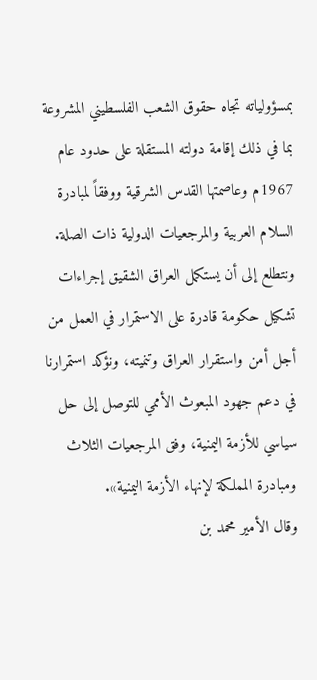بمسؤولياته تجاه حقوق الشعب الفلسطيني المشروعة بما في ذلك إقامة دولته المستقلة على حدود عام 1967م وعاصمتها القدس الشرقية ووفقاً لمبادرة السلام العربية والمرجعيات الدولية ذات الصلة.
ونتطلع إلى أن يستكمل العراق الشقيق إجراءات تشكيل حكومة قادرة على الاستمرار في العمل من أجل أمن واستقرار العراق وتنميته، ونؤكد استمرارنا في دعم جهود المبعوث الأممي للتوصل إلى حل سياسي للأزمة اليمنية، وفق المرجعيات الثلاث ومبادرة المملكة لإنهاء الأزمة اليمنية».
وقال الأمير محمد بن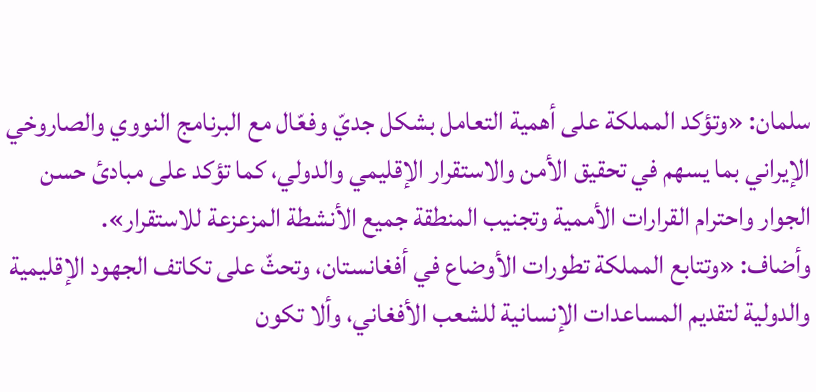سلمان: «وتؤكد المملكة على أهمية التعامل بشكل جديّ وفعّال مع البرنامج النووي والصاروخي الإيراني بما يسهم في تحقيق الأمن والاستقرار الإقليمي والدولي، كما تؤكد على مبادئ حسن الجوار واحترام القرارات الأممية وتجنيب المنطقة جميع الأنشطة المزعزعة للاستقرار».
وأضاف: «وتتابع المملكة تطورات الأوضاع في أفغانستان، وتحثّ على تكاتف الجهود الإقليمية والدولية لتقديم المساعدات الإنسانية للشعب الأفغاني، وألا تكون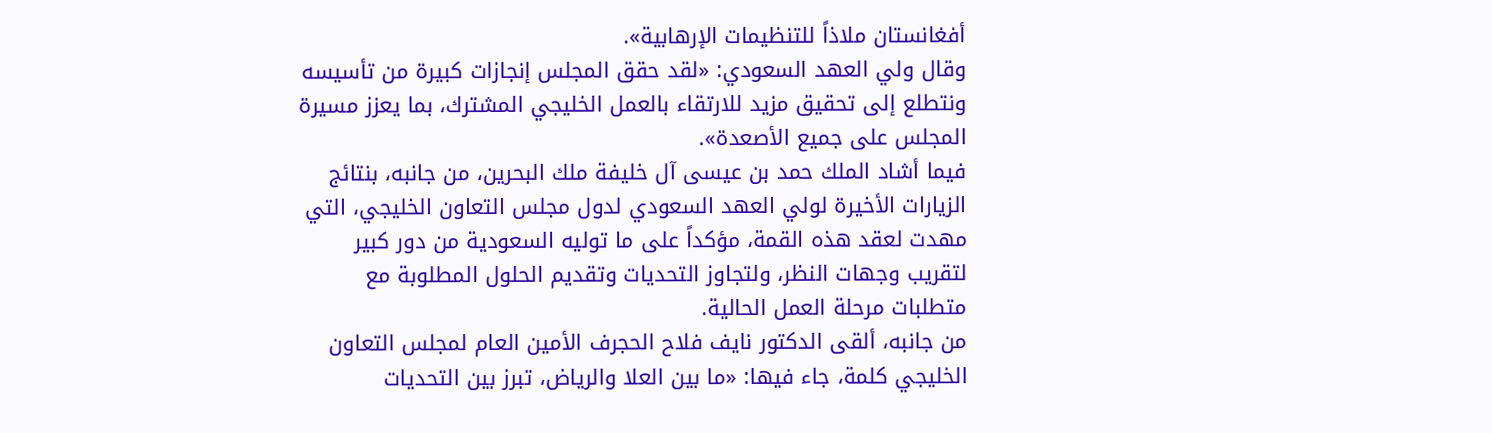أفغانستان ملاذاً للتنظيمات الإرهابية».
وقال ولي العهد السعودي: «لقد حقق المجلس إنجازات كبيرة من تأسيسه ونتطلع إلى تحقيق مزيد للارتقاء بالعمل الخليجي المشترك، بما يعزز مسيرة المجلس على جميع الأصعدة».
فيما أشاد الملك حمد بن عيسى آل خليفة ملك البحرين، من جانبه، بنتائج الزيارات الأخيرة لولي العهد السعودي لدول مجلس التعاون الخليجي، التي مهدت لعقد هذه القمة، مؤكداً على ما توليه السعودية من دور كبير لتقريب وجهات النظر، ولتجاوز التحديات وتقديم الحلول المطلوبة مع متطلبات مرحلة العمل الحالية.
من جانبه، ألقى الدكتور نايف فلاح الحجرف الأمين العام لمجلس التعاون الخليجي كلمة، جاء فيها: «ما بين العلا والرياض، تبرز بين التحديات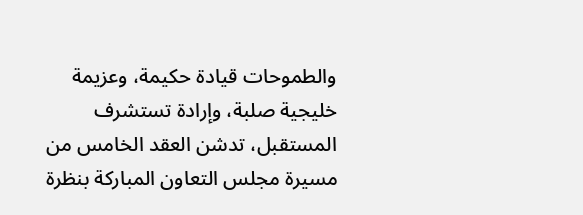والطموحات قيادة حكيمة، وعزيمة خليجية صلبة، وإرادة تستشرف المستقبل، تدشن العقد الخامس من مسيرة مجلس التعاون المباركة بنظرة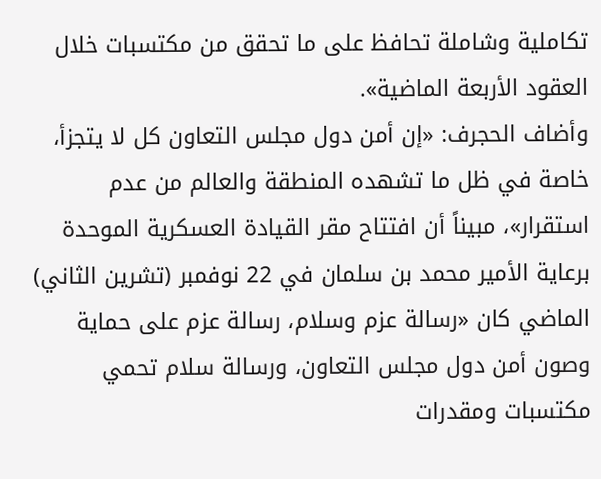تكاملية وشاملة تحافظ على ما تحقق من مكتسبات خلال العقود الأربعة الماضية».
وأضاف الحجرف: «إن أمن دول مجلس التعاون كل لا يتجزأ، خاصة في ظل ما تشهده المنطقة والعالم من عدم استقرار»، مبيناً أن افتتاح مقر القيادة العسكرية الموحدة برعاية الأمير محمد بن سلمان في 22 نوفمبر (تشرين الثاني) الماضي كان «رسالة عزم وسلام، رسالة عزم على حماية وصون أمن دول مجلس التعاون، ورسالة سلام تحمي مكتسبات ومقدرات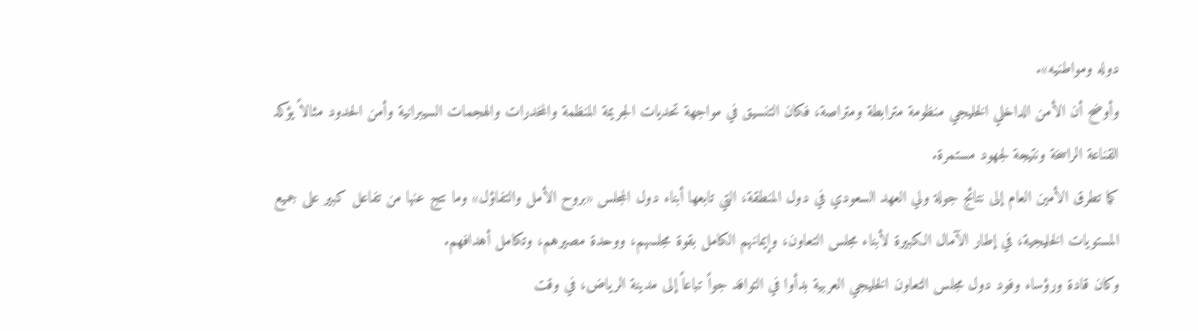دوله ومواطنيه».
وأوضح أن الأمن الداخلي الخليجي منظومة مترابطة ومتراصة، فكان التنسيق في مواجهة تحديات الجريمة المنظمة والمخدرات والهجمات السيبرانية وأمن الحدود مثالاً يؤكد القناعة الراسخة ونتيجة لجهود مستمرة.
كما تطرق الأمين العام إلى نتائج جولة ولي العهد السعودي في دول المنطقة، التي تابعها أبناء دول المجلس «بروح الأمل والتفاؤل» وما نتج عنها من تفاعل كبير على جميع المستويات الخليجية، في إطار الآمال الكبيرة لأبناء مجلس التعاون، وإيمانهم الكامل بقوة مجلسهم، ووحدة مصيرهم، وتكامل أهدافهم.
وكان قادة ورؤساء وفود دول مجلس التعاون الخليجي العربية بدأوا في التوافد جواً تباعاً إلى مدينة الرياض، في وقت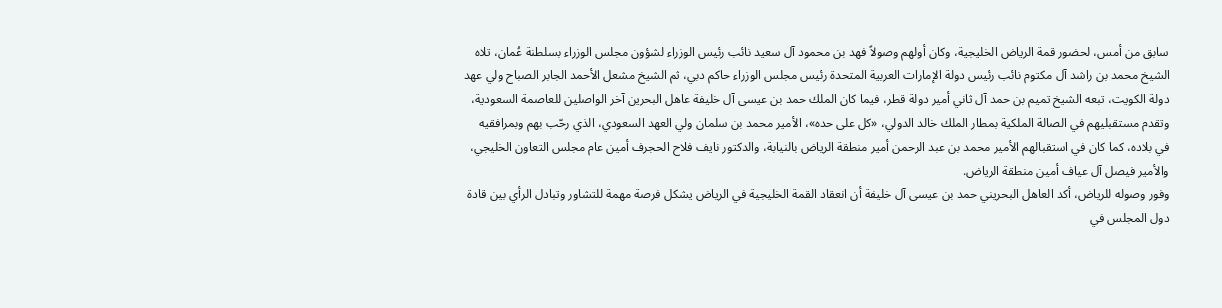سابق من أمس، لحضور قمة الرياض الخليجية، وكان أولهم وصولاً فهد بن محمود آل سعيد نائب رئيس الوزراء لشؤون مجلس الوزراء بسلطنة عُمان، تلاه الشيخ محمد بن راشد آل مكتوم نائب رئيس دولة الإمارات العربية المتحدة رئيس مجلس الوزراء حاكم دبي، ثم الشيخ مشعل الأحمد الجابر الصباح ولي عهد دولة الكويت، تبعه الشيخ تميم بن حمد آل ثاني أمير دولة قطر، فيما كان الملك حمد بن عيسى آل خليفة عاهل البحرين آخر الواصلين للعاصمة السعودية، وتقدم مستقبليهم في الصالة الملكية بمطار الملك خالد الدولي، «كل على حده»، الأمير محمد بن سلمان ولي العهد السعودي، الذي رحّب بهم وبمرافقيه في بلاده، كما كان في استقبالهم الأمير محمد بن عبد الرحمن أمير منطقة الرياض بالنيابة، والدكتور نايف فلاح الحجرف أمين عام مجلس التعاون الخليجي، والأمير فيصل آل عياف أمين منطقة الرياض.
وفور وصوله للرياض، أكد العاهل البحريني حمد بن عيسى آل خليفة أن انعقاد القمة الخليجية في الرياض يشكل فرصة مهمة للتشاور وتبادل الرأي بين قادة دول المجلس في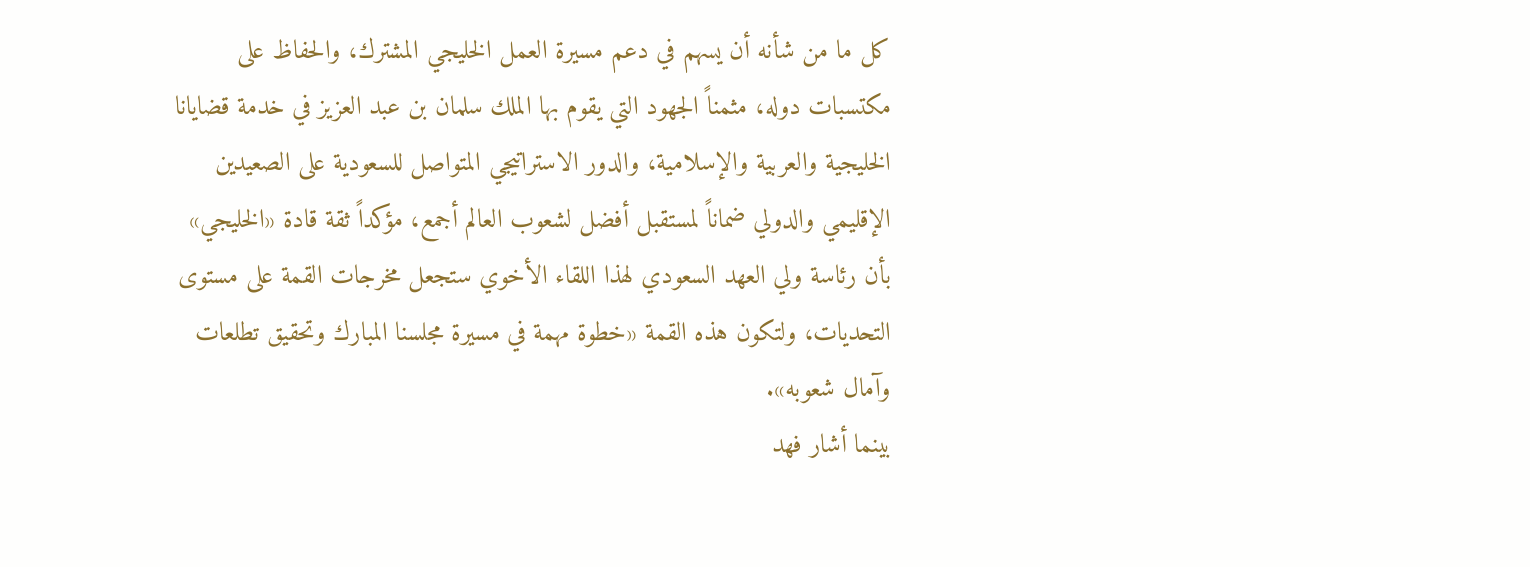كل ما من شأنه أن يسهم في دعم مسيرة العمل الخليجي المشترك، والحفاظ على مكتسبات دوله، مثمناً الجهود التي يقوم بها الملك سلمان بن عبد العزيز في خدمة قضايانا الخليجية والعربية والإسلامية، والدور الاستراتيجي المتواصل للسعودية على الصعيدين الإقليمي والدولي ضماناً لمستقبل أفضل لشعوب العالم أجمع، مؤكداً ثقة قادة «الخليجي» بأن رئاسة ولي العهد السعودي لهذا اللقاء الأخوي ستجعل مخرجات القمة على مستوى التحديات، ولتكون هذه القمة «خطوة مهمة في مسيرة مجلسنا المبارك وتحقيق تطلعات وآمال شعوبه».
بينما أشار فهد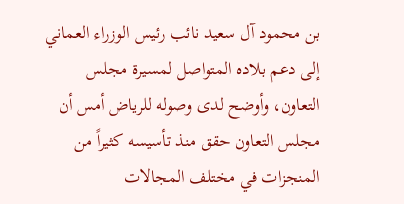بن محمود آل سعيد نائب رئيس الوزراء العماني إلى دعم بلاده المتواصل لمسيرة مجلس التعاون، وأوضح لدى وصوله للرياض أمس أن مجلس التعاون حقق منذ تأسيسه كثيراً من المنجزات في مختلف المجالات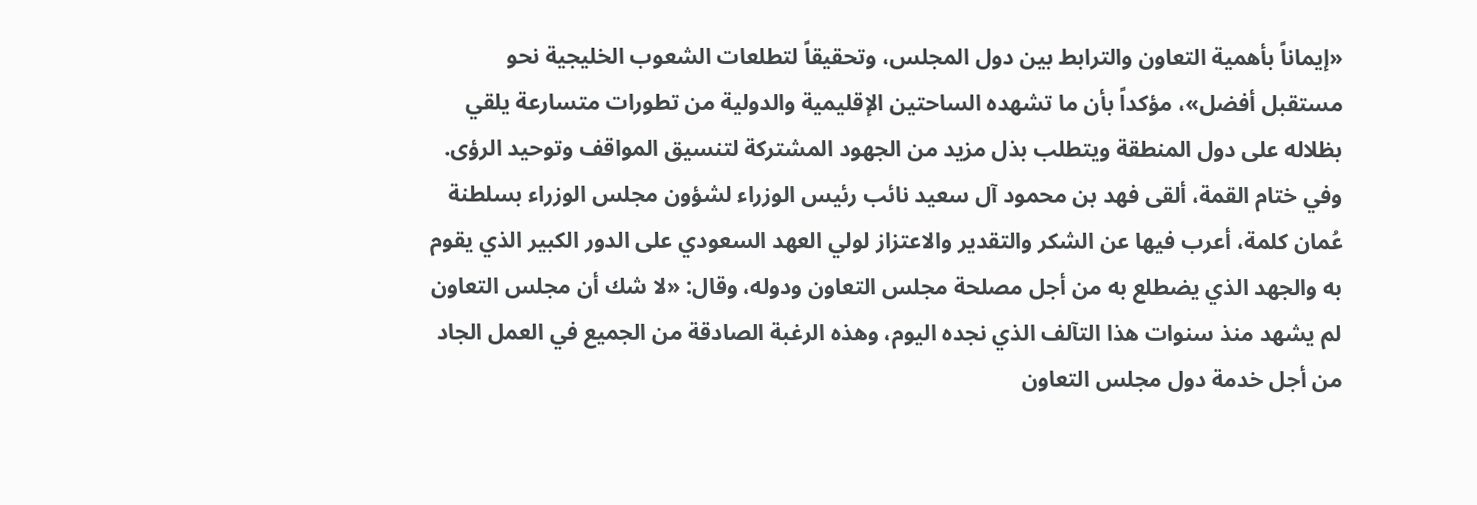«إيماناً بأهمية التعاون والترابط بين دول المجلس، وتحقيقاً لتطلعات الشعوب الخليجية نحو مستقبل أفضل»، مؤكداً بأن ما تشهده الساحتين الإقليمية والدولية من تطورات متسارعة يلقي بظلاله على دول المنطقة ويتطلب بذل مزيد من الجهود المشتركة لتنسيق المواقف وتوحيد الرؤى.
وفي ختام القمة، ألقى فهد بن محمود آل سعيد نائب رئيس الوزراء لشؤون مجلس الوزراء بسلطنة عُمان كلمة، أعرب فيها عن الشكر والتقدير والاعتزاز لولي العهد السعودي على الدور الكبير الذي يقوم به والجهد الذي يضطلع به من أجل مصلحة مجلس التعاون ودوله، وقال: «لا شك أن مجلس التعاون لم يشهد منذ سنوات هذا التآلف الذي نجده اليوم، وهذه الرغبة الصادقة من الجميع في العمل الجاد من أجل خدمة دول مجلس التعاون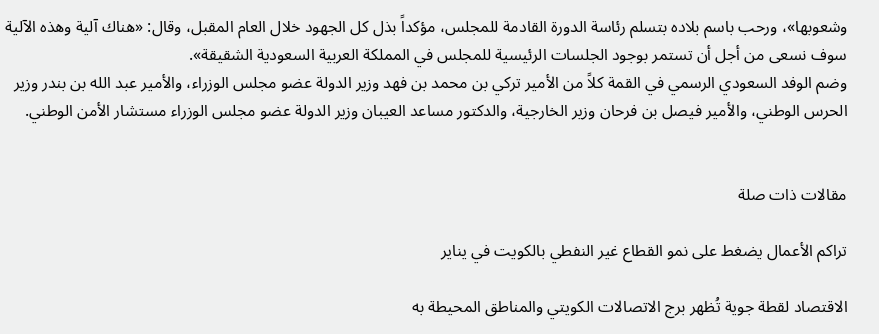وشعوبها»، ورحب باسم بلاده بتسلم رئاسة الدورة القادمة للمجلس، مؤكداً بذل كل الجهود خلال العام المقبل، وقال: «هناك آلية وهذه الآلية سوف نسعى من أجل أن تستمر بوجود الجلسات الرئيسية للمجلس في المملكة العربية السعودية الشقيقة».
وضم الوفد السعودي الرسمي في القمة كلاً من الأمير تركي بن محمد بن فهد وزير الدولة عضو مجلس الوزراء، والأمير عبد الله بن بندر وزير الحرس الوطني، والأمير فيصل بن فرحان وزير الخارجية، والدكتور مساعد العيبان وزير الدولة عضو مجلس الوزراء مستشار الأمن الوطني.


مقالات ذات صلة

تراكم الأعمال يضغط على نمو القطاع غير النفطي بالكويت في يناير

الاقتصاد لقطة جوية تُظهر برج الاتصالات الكويتي والمناطق المحيطة به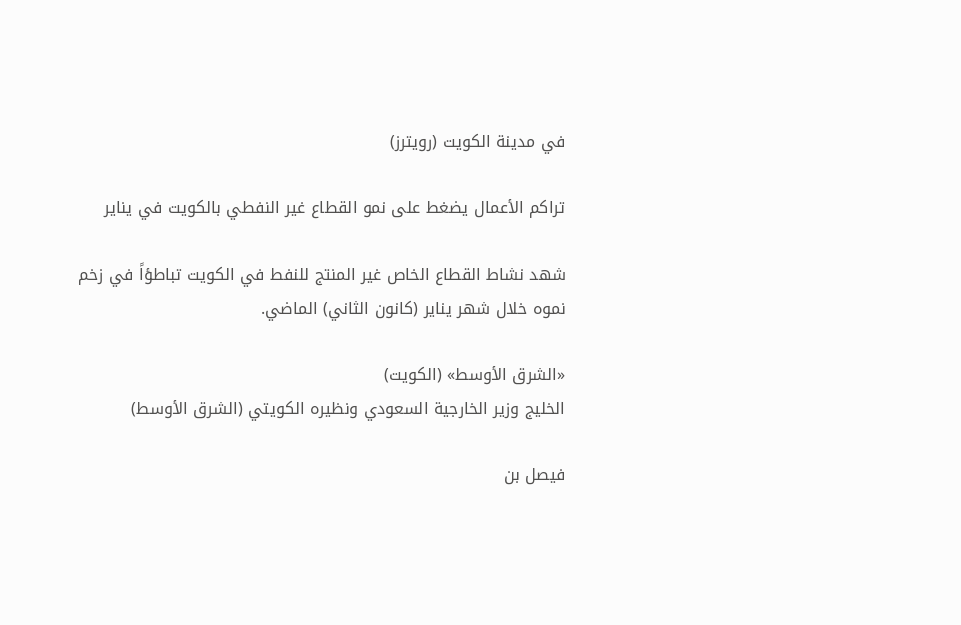في مدينة الكويت (رويترز)

تراكم الأعمال يضغط على نمو القطاع غير النفطي بالكويت في يناير

شهد نشاط القطاع الخاص غير المنتج للنفط في الكويت تباطؤاً في زخم نموه خلال شهر يناير (كانون الثاني) الماضي.

«الشرق الأوسط» (الكويت)
الخليج وزير الخارجية السعودي ونظيره الكويتي (الشرق الأوسط)

فيصل بن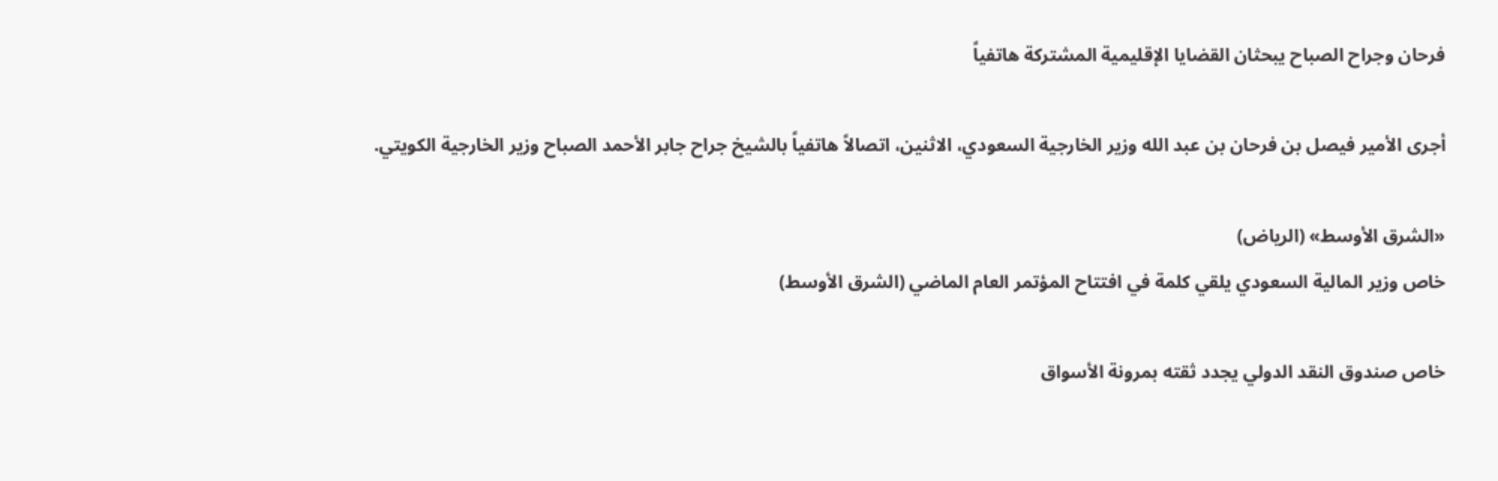فرحان وجراح الصباح يبحثان القضايا الإقليمية المشتركة هاتفياً

أجرى الأمير فيصل بن فرحان بن عبد الله وزير الخارجية السعودي، الاثنين، اتصالاً هاتفياً بالشيخ جراح جابر الأحمد الصباح وزير الخارجية الكويتي.

«الشرق الأوسط» (الرياض)
خاص وزير المالية السعودي يلقي كلمة في افتتاح المؤتمر العام الماضي (الشرق الأوسط)

خاص صندوق النقد الدولي يجدد ثقته بمرونة الأسواق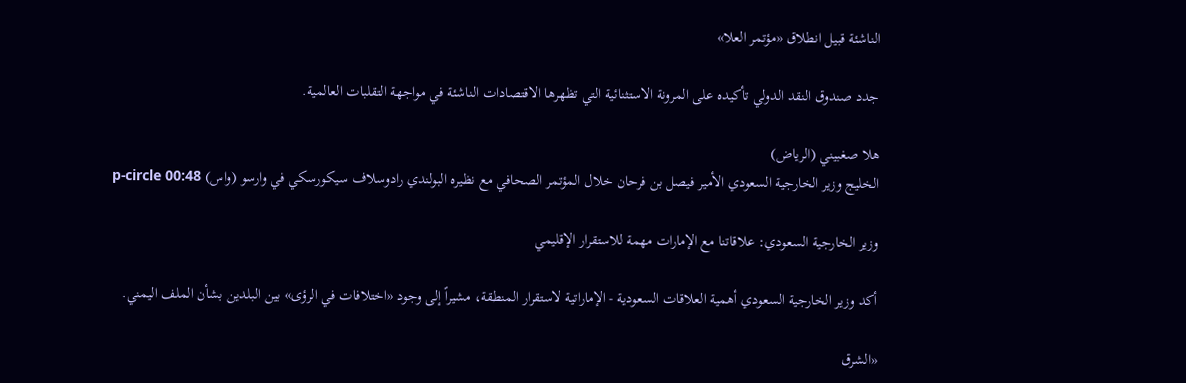الناشئة قبيل انطلاق «مؤتمر العلا»

جدد صندوق النقد الدولي تأكيده على المرونة الاستثنائية التي تظهرها الاقتصادات الناشئة في مواجهة التقلبات العالمية.

هلا صغبيني (الرياض)
الخليج وزير الخارجية السعودي الأمير فيصل بن فرحان خلال المؤتمر الصحافي مع نظيره البولندي رادوسلاف سيكورسكي في وارسو (واس) p-circle 00:48

وزير الخارجية السعودي: علاقاتنا مع الإمارات مهمة للاستقرار الإقليمي

أكد وزير الخارجية السعودي أهمية العلاقات السعودية - الإماراتية لاستقرار المنطقة، مشيراً إلى وجود «اختلافات في الرؤى» بين البلدين بشأن الملف اليمني.

«الشرق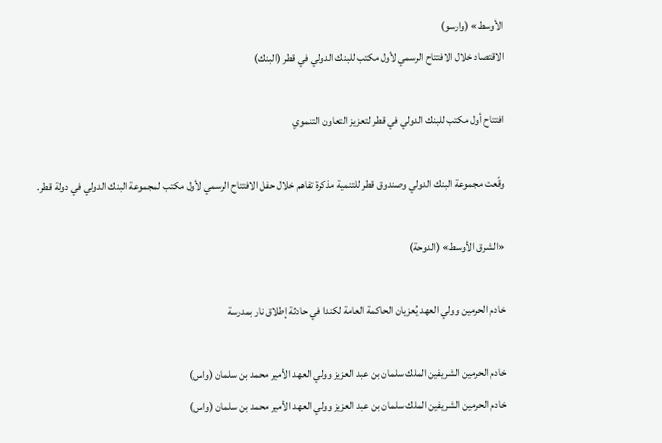الأوسط» (وارسو)
الاقتصاد خلال الافتتاح الرسمي لأول مكتب للبنك الدولي في قطر (البنك)

افتتاح أول مكتب للبنك الدولي في قطر لتعزيز التعاون التنموي

وقّعت مجموعة البنك الدولي وصندوق قطر للتنمية مذكرة تفاهم خلال حفل الافتتاح الرسمي لأول مكتب لمجموعة البنك الدولي في دولة قطر.

«الشرق الأوسط» (الدوحة)

خادم الحرمين وولي العهد يُعزيان الحاكمة العامة لكندا في حادثة إطلاق نار بمدرسة

خادم الحرمين الشريفين الملك سلمان بن عبد العزيز وولي العهد الأمير محمد بن سلمان (واس)
خادم الحرمين الشريفين الملك سلمان بن عبد العزيز وولي العهد الأمير محمد بن سلمان (واس)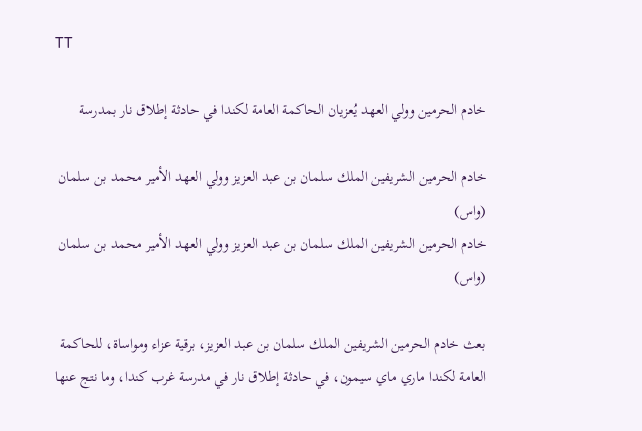TT

خادم الحرمين وولي العهد يُعزيان الحاكمة العامة لكندا في حادثة إطلاق نار بمدرسة

خادم الحرمين الشريفين الملك سلمان بن عبد العزيز وولي العهد الأمير محمد بن سلمان (واس)
خادم الحرمين الشريفين الملك سلمان بن عبد العزيز وولي العهد الأمير محمد بن سلمان (واس)

بعث خادم الحرمين الشريفين الملك سلمان بن عبد العزيز، برقية عزاء ومواساة، للحاكمة العامة لكندا ماري ماي سيمون، في حادثة إطلاق نار في مدرسة غرب كندا، وما نتج عنها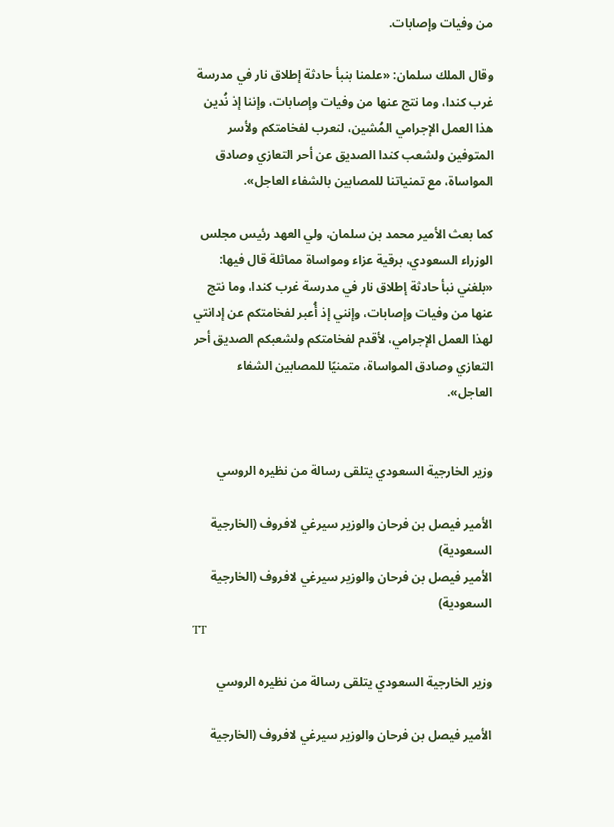من وفيات وإصابات.

وقال الملك سلمان: «علمنا بنبأ حادثة إطلاق نار في مدرسة غرب كندا، وما نتج عنها من وفيات وإصابات، وإننا إذ نُدين هذا العمل الإجرامي المُشين، لنعرب لفخامتكم ولأسر المتوفين ولشعب كندا الصديق عن أحر التعازي وصادق المواساة، مع تمنياتنا للمصابين بالشفاء العاجل».

كما بعث الأمير محمد بن سلمان، ولي العهد رئيس مجلس الوزراء السعودي، برقية عزاء ومواساة مماثلة قال فيها: «بلغني نبأ حادثة إطلاق نار في مدرسة غرب كندا، وما نتج عنها من وفيات وإصابات، وإنني إذ أُعبر لفخامتكم عن إدانتي لهذا العمل الإجرامي، لأقدم لفخامتكم ولشعبكم الصديق أحر التعازي وصادق المواساة، متمنيًا للمصابين الشفاء العاجل».


وزير الخارجية السعودي يتلقى رسالة من نظيره الروسي

الأمير فيصل بن فرحان والوزير سيرغي لافروف (الخارجية السعودية)
الأمير فيصل بن فرحان والوزير سيرغي لافروف (الخارجية السعودية)
TT

وزير الخارجية السعودي يتلقى رسالة من نظيره الروسي

الأمير فيصل بن فرحان والوزير سيرغي لافروف (الخارجية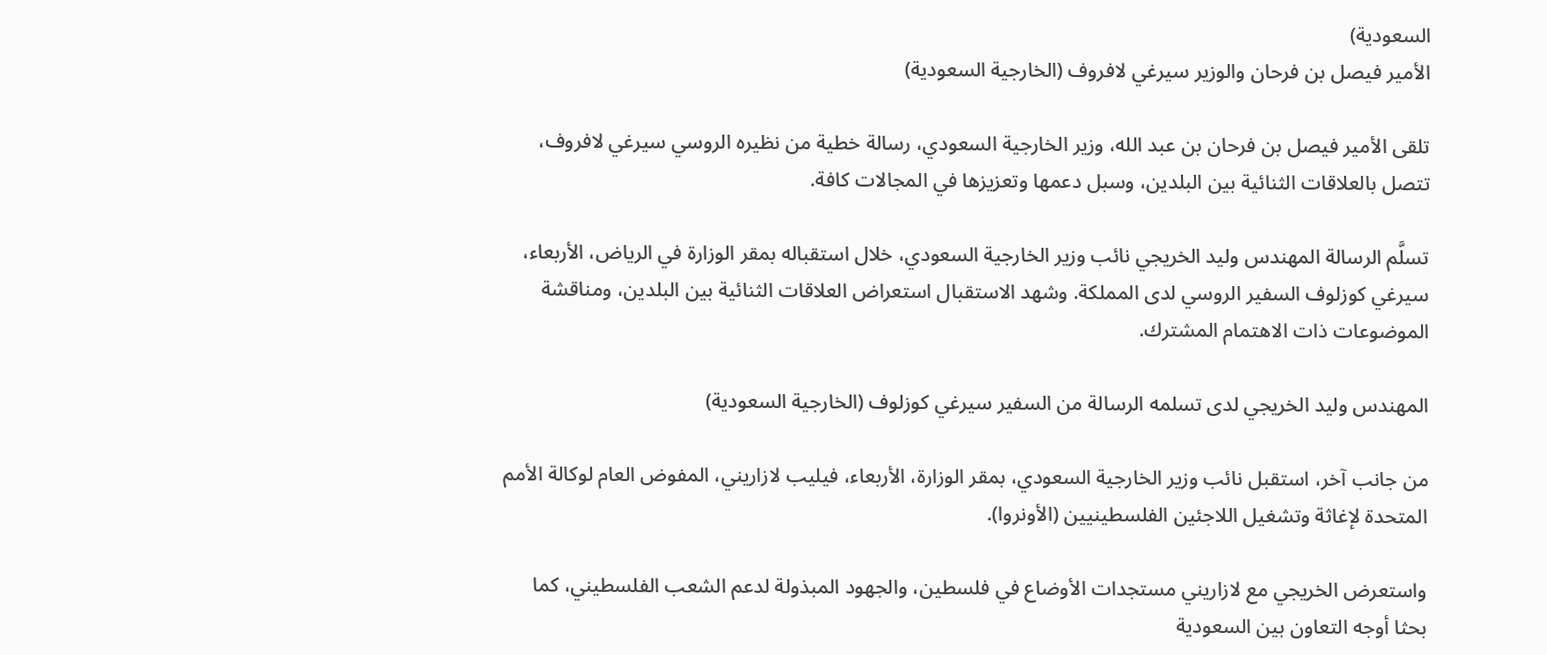السعودية)
الأمير فيصل بن فرحان والوزير سيرغي لافروف (الخارجية السعودية)

تلقى الأمير فيصل بن فرحان بن عبد الله، وزير الخارجية السعودي، رسالة خطية من نظيره الروسي سيرغي لافروف، تتصل بالعلاقات الثنائية بين البلدين، وسبل دعمها وتعزيزها في المجالات كافة.

تسلَّم الرسالة المهندس وليد الخريجي نائب وزير الخارجية السعودي، خلال استقباله بمقر الوزارة في الرياض، الأربعاء، سيرغي كوزلوف السفير الروسي لدى المملكة. وشهد الاستقبال استعراض العلاقات الثنائية بين البلدين، ومناقشة الموضوعات ذات الاهتمام المشترك.

المهندس وليد الخريجي لدى تسلمه الرسالة من السفير سيرغي كوزلوف (الخارجية السعودية)

من جانب آخر، استقبل نائب وزير الخارجية السعودي، بمقر الوزارة، الأربعاء، فيليب لازاريني، المفوض العام لوكالة الأمم المتحدة لإغاثة وتشغيل اللاجئين الفلسطينيين (الأونروا).

واستعرض الخريجي مع لازاريني مستجدات الأوضاع في فلسطين، والجهود المبذولة لدعم الشعب الفلسطيني، كما بحثا أوجه التعاون بين السعودية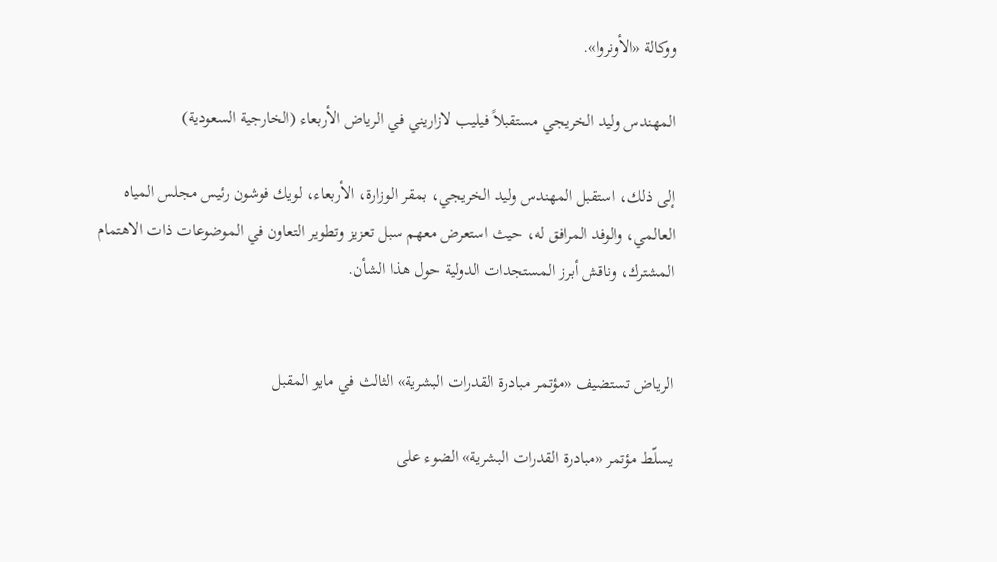ووكالة «الأونروا».

المهندس وليد الخريجي مستقبلاً فيليب لازاريني في الرياض الأربعاء (الخارجية السعودية)

إلى ذلك، استقبل المهندس وليد الخريجي، بمقر الوزارة، الأربعاء، لويك فوشون رئيس مجلس المياه العالمي، والوفد المرافق له، حيث استعرض معهم سبل تعزيز وتطوير التعاون في الموضوعات ذات الاهتمام المشترك، وناقش أبرز المستجدات الدولية حول هذا الشأن.


الرياض تستضيف «مؤتمر مبادرة القدرات البشرية» الثالث في مايو المقبل

يسلّط مؤتمر «مبادرة القدرات البشرية» الضوء على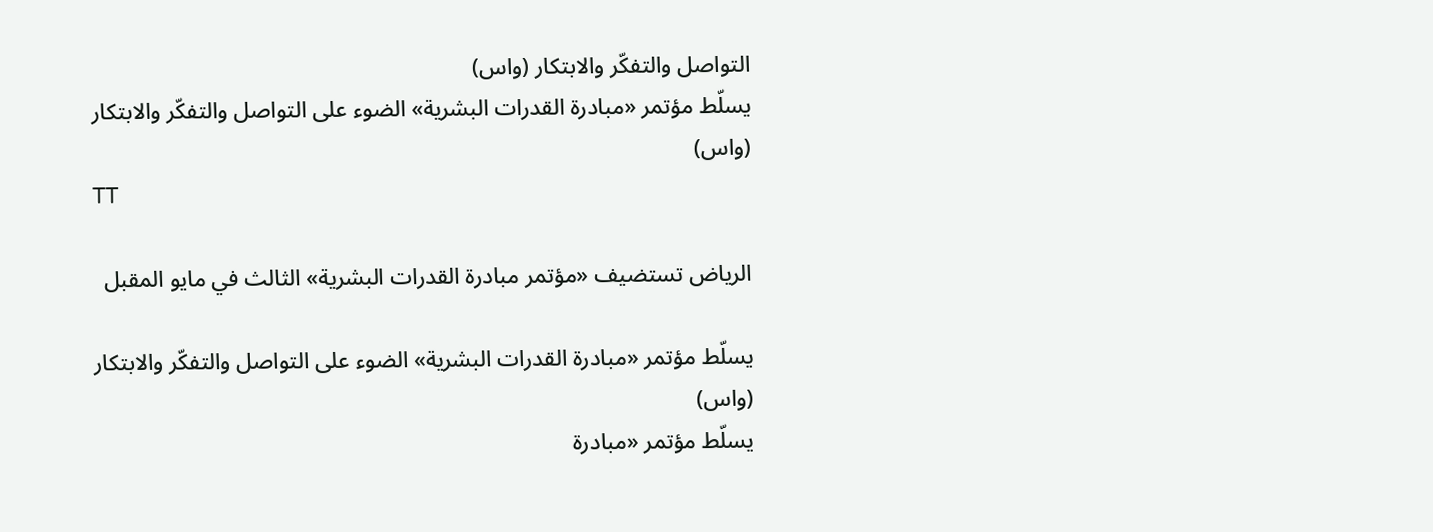التواصل والتفكّر والابتكار (واس)
يسلّط مؤتمر «مبادرة القدرات البشرية» الضوء على التواصل والتفكّر والابتكار (واس)
TT

الرياض تستضيف «مؤتمر مبادرة القدرات البشرية» الثالث في مايو المقبل

يسلّط مؤتمر «مبادرة القدرات البشرية» الضوء على التواصل والتفكّر والابتكار (واس)
يسلّط مؤتمر «مبادرة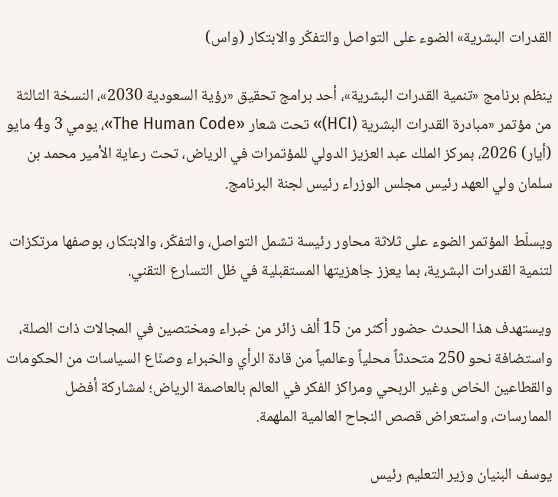القدرات البشرية» الضوء على التواصل والتفكّر والابتكار (واس)

ينظم برنامج «تنمية القدرات البشرية»، أحد برامج تحقيق «رؤية السعودية 2030»، النسخة الثالثة من مؤتمر «مبادرة القدرات البشرية (HCI)» تحت شعار «The Human Code»، يومي 3 و4 مايو (أيار) 2026، بمركز الملك عبد العزيز الدولي للمؤتمرات في الرياض، تحت رعاية الأمير محمد بن سلمان ولي العهد رئيس مجلس الوزراء رئيس لجنة البرنامج.

ويسلّط المؤتمر الضوء على ثلاثة محاور رئيسة تشمل التواصل، والتفكّر، والابتكار، بوصفها مرتكزات لتنمية القدرات البشرية، بما يعزز جاهزيتها المستقبلية في ظل التسارع التقني.

ويستهدف هذا الحدث حضور أكثر من 15 ألف زائر من خبراء ومختصين في المجالات ذات الصلة، واستضافة نحو 250 متحدثاً محلياً وعالمياً من قادة الرأي والخبراء وصنّاع السياسات من الحكومات والقطاعين الخاص وغير الربحي ومراكز الفكر في العالم بالعاصمة الرياض؛ لمشاركة أفضل الممارسات، واستعراض قصص النجاح العالمية الملهمة.

يوسف البنيان وزير التعليم رئيس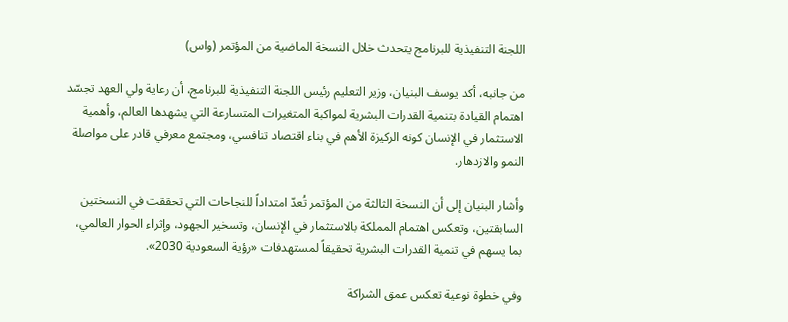اللجنة التنفيذية للبرنامج يتحدث خلال النسخة الماضية من المؤتمر (واس)

من جانبه، أكد يوسف البنيان، وزير التعليم رئيس اللجنة التنفيذية للبرنامج، أن رعاية ولي العهد تجسّد اهتمام القيادة بتنمية القدرات البشرية لمواكبة المتغيرات المتسارعة التي يشهدها العالم، وأهمية الاستثمار في الإنسان كونه الركيزة الأهم في بناء اقتصاد تنافسي، ومجتمع معرفي قادر على مواصلة النمو والازدهار.

وأشار البنيان إلى أن النسخة الثالثة من المؤتمر تُعدّ امتداداً للنجاحات التي تحققت في النسختين السابقتين، وتعكس اهتمام المملكة بالاستثمار في الإنسان، وتسخير الجهود، وإثراء الحوار العالمي، بما يسهم في تنمية القدرات البشرية تحقيقاً لمستهدفات «رؤية السعودية 2030».

وفي خطوة نوعية تعكس عمق الشراكة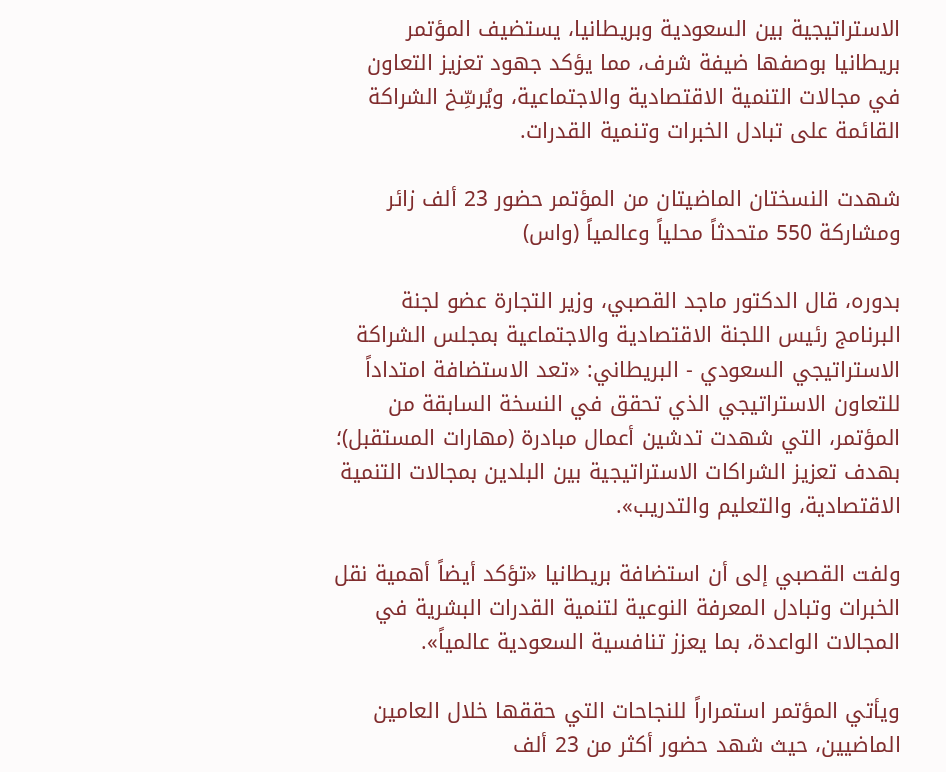الاستراتيجية بين السعودية وبريطانيا، يستضيف المؤتمر بريطانيا بوصفها ضيفة شرف، مما يؤكد جهود تعزيز التعاون في مجالات التنمية الاقتصادية والاجتماعية، ويُرسِّخ الشراكة القائمة على تبادل الخبرات وتنمية القدرات.

شهدت النسختان الماضيتان من المؤتمر حضور 23 ألف زائر ومشاركة 550 متحدثاً محلياً وعالمياً (واس)

بدوره، قال الدكتور ماجد القصبي، وزير التجارة عضو لجنة البرنامج رئيس اللجنة الاقتصادية والاجتماعية بمجلس الشراكة الاستراتيجي السعودي - البريطاني: «تعد الاستضافة امتداداً للتعاون الاستراتيجي الذي تحقق في النسخة السابقة من المؤتمر، التي شهدت تدشين أعمال مبادرة (مهارات المستقبل)؛ بهدف تعزيز الشراكات الاستراتيجية بين البلدين بمجالات التنمية الاقتصادية، والتعليم والتدريب».

ولفت القصبي إلى أن استضافة بريطانيا «تؤكد أيضاً أهمية نقل الخبرات وتبادل المعرفة النوعية لتنمية القدرات البشرية في المجالات الواعدة، بما يعزز تنافسية السعودية عالمياً».

ويأتي المؤتمر استمراراً للنجاحات التي حققها خلال العامين الماضيين، حيث شهد حضور أكثر من 23 ألف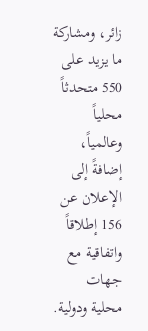زائر، ومشاركة ما يزيد على 550 متحدثاً محلياً وعالمياً، إضافةً إلى الإعلان عن 156 إطلاقاً واتفاقية مع جهات محلية ودولية.